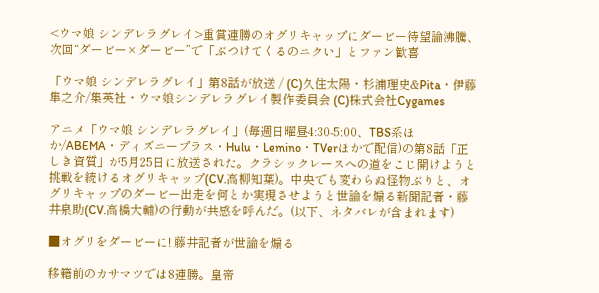<ウマ娘 シンデレラグレイ>重賞連勝のオグリキャップにダービー待望論沸騰、次回“ダービー×ダービー”で「ぶつけてくるのニクい」とファン歓喜

「ウマ娘 シンデレラグレイ」第8話が放送 / (C)久住太陽・杉浦理史&Pita・伊藤隼之介/集英社・ウマ娘シンデレラグレイ製作委員会 (C)株式会社Cygames

アニメ「ウマ娘 シンデレラグレイ」(毎週日曜昼4:30-5:00、TBS系ほか/ABEMA・ディズニープラス・Hulu・Lemino・TVerほかで配信)の第8話「正しき資質」が5月25日に放送された。クラシックレースへの道をこじ開けようと挑戦を続けるオグリキャップ(CV.高柳知葉)。中央でも変わらぬ怪物ぶりと、オグリキャップのダービー出走を何とか実現させようと世論を煽る新聞記者・藤井泉助(CV.高橋大輔)の行動が共感を呼んだ。(以下、ネタバレが含まれます)

■オグリをダービーに! 藤井記者が世論を煽る

移籍前のカサマツでは8連勝。皇帝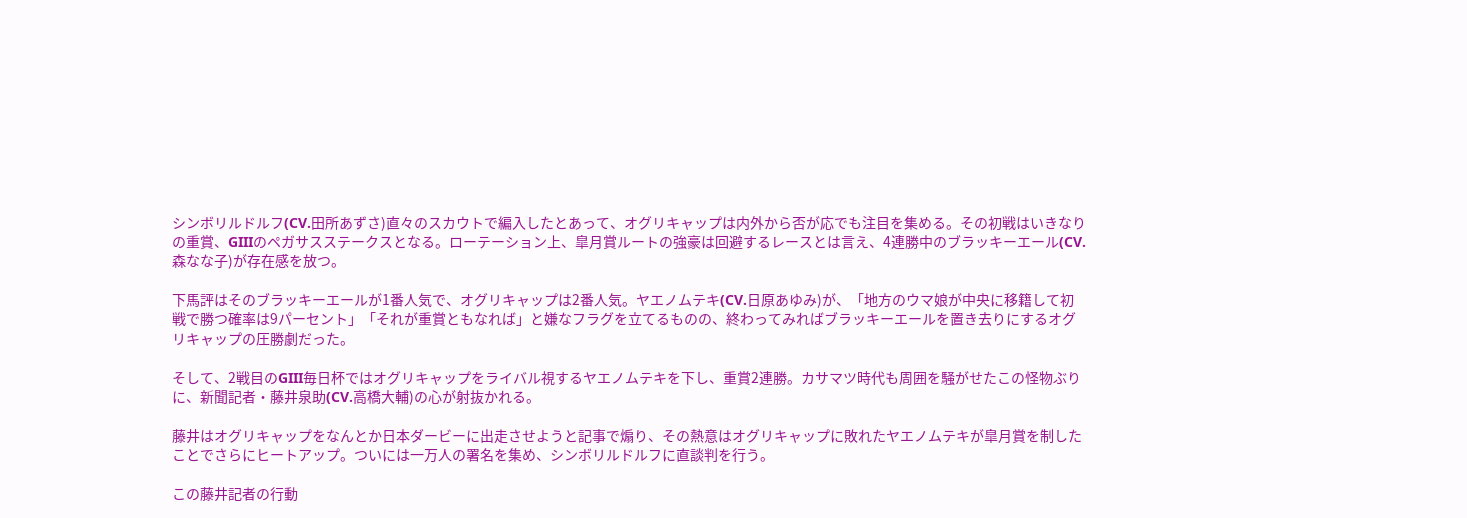シンボリルドルフ(CV.田所あずさ)直々のスカウトで編入したとあって、オグリキャップは内外から否が応でも注目を集める。その初戦はいきなりの重賞、GIIIのペガサスステークスとなる。ローテーション上、皐月賞ルートの強豪は回避するレースとは言え、4連勝中のブラッキーエール(CV.森なな子)が存在感を放つ。

下馬評はそのブラッキーエールが1番人気で、オグリキャップは2番人気。ヤエノムテキ(CV.日原あゆみ)が、「地方のウマ娘が中央に移籍して初戦で勝つ確率は9パーセント」「それが重賞ともなれば」と嫌なフラグを立てるものの、終わってみればブラッキーエールを置き去りにするオグリキャップの圧勝劇だった。

そして、2戦目のGIII毎日杯ではオグリキャップをライバル視するヤエノムテキを下し、重賞2連勝。カサマツ時代も周囲を騒がせたこの怪物ぶりに、新聞記者・藤井泉助(CV.高橋大輔)の心が射抜かれる。

藤井はオグリキャップをなんとか日本ダービーに出走させようと記事で煽り、その熱意はオグリキャップに敗れたヤエノムテキが皐月賞を制したことでさらにヒートアップ。ついには一万人の署名を集め、シンボリルドルフに直談判を行う。

この藤井記者の行動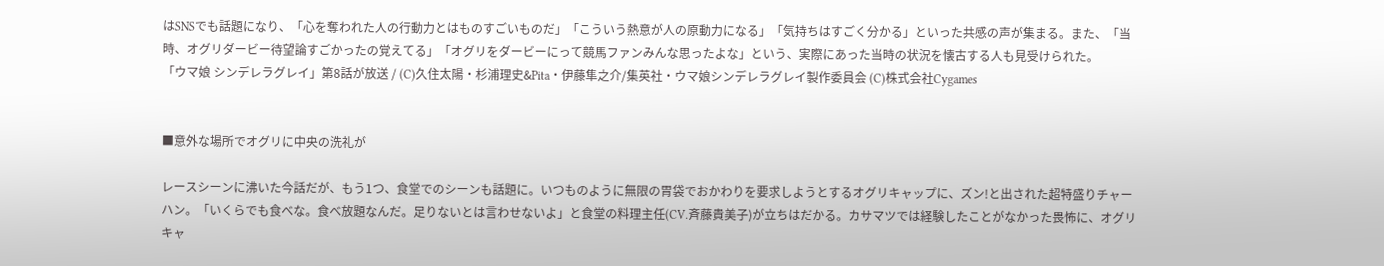はSNSでも話題になり、「心を奪われた人の行動力とはものすごいものだ」「こういう熱意が人の原動力になる」「気持ちはすごく分かる」といった共感の声が集まる。また、「当時、オグリダービー待望論すごかったの覚えてる」「オグリをダービーにって競馬ファンみんな思ったよな」という、実際にあった当時の状況を懐古する人も見受けられた。
「ウマ娘 シンデレラグレイ」第8話が放送 / (C)久住太陽・杉浦理史&Pita・伊藤隼之介/集英社・ウマ娘シンデレラグレイ製作委員会 (C)株式会社Cygames


■意外な場所でオグリに中央の洗礼が

レースシーンに沸いた今話だが、もう1つ、食堂でのシーンも話題に。いつものように無限の胃袋でおかわりを要求しようとするオグリキャップに、ズン!と出された超特盛りチャーハン。「いくらでも食べな。食べ放題なんだ。足りないとは言わせないよ」と食堂の料理主任(CV.斉藤貴美子)が立ちはだかる。カサマツでは経験したことがなかった畏怖に、オグリキャ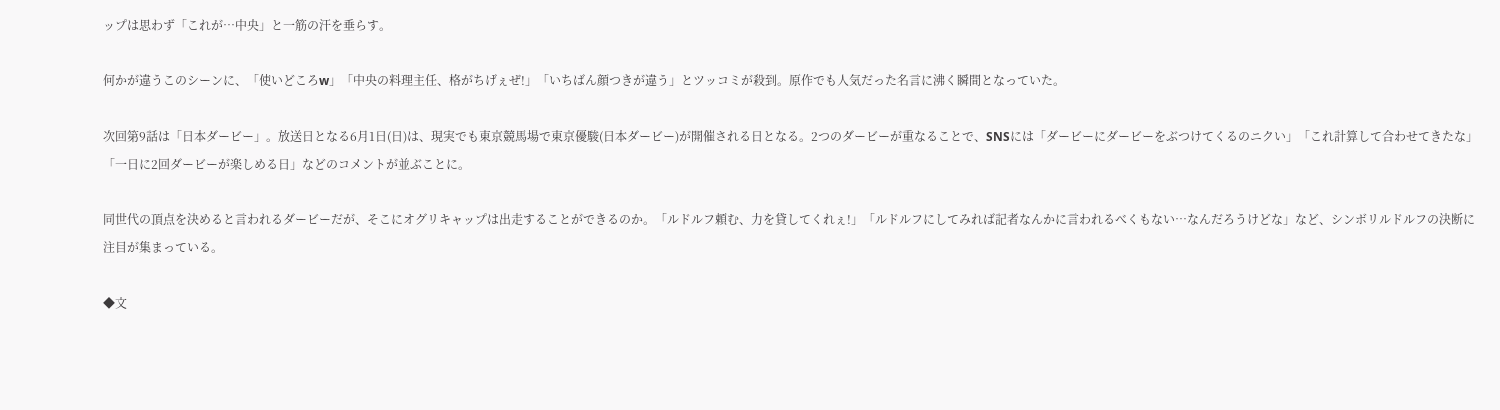ップは思わず「これが…中央」と一筋の汗を垂らす。

何かが違うこのシーンに、「使いどころw」「中央の料理主任、格がちげぇぜ!」「いちばん顔つきが違う」とツッコミが殺到。原作でも人気だった名言に沸く瞬間となっていた。

次回第9話は「日本ダービー」。放送日となる6月1日(日)は、現実でも東京競馬場で東京優駿(日本ダービー)が開催される日となる。2つのダービーが重なることで、SNSには「ダービーにダービーをぶつけてくるのニクい」「これ計算して合わせてきたな」「一日に2回ダービーが楽しめる日」などのコメントが並ぶことに。

同世代の頂点を決めると言われるダービーだが、そこにオグリキャップは出走することができるのか。「ルドルフ頼む、力を貸してくれぇ!」「ルドルフにしてみれば記者なんかに言われるべくもない…なんだろうけどな」など、シンボリルドルフの決断に注目が集まっている。

◆文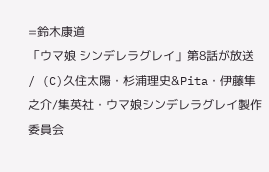=鈴木康道
「ウマ娘 シンデレラグレイ」第8話が放送 / (C)久住太陽・杉浦理史&Pita・伊藤隼之介/集英社・ウマ娘シンデレラグレイ製作委員会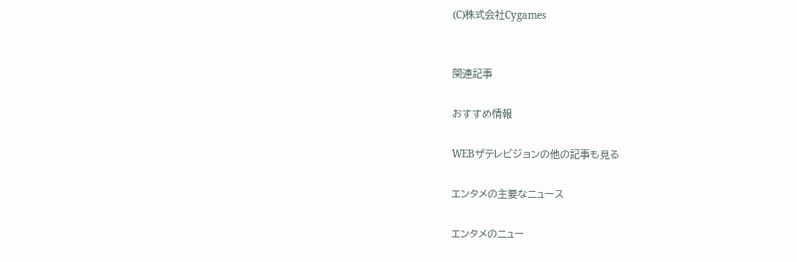(C)株式会社Cygames


関連記事

おすすめ情報

WEBザテレビジョンの他の記事も見る

エンタメの主要なニュース

エンタメのニュー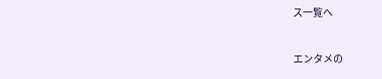ス一覧へ

エンタメの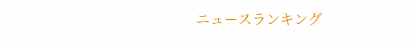ニュースランキング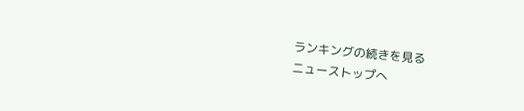ランキングの続きを見る
ニューストップへ